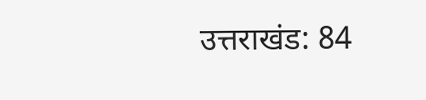उत्तराखंड: 84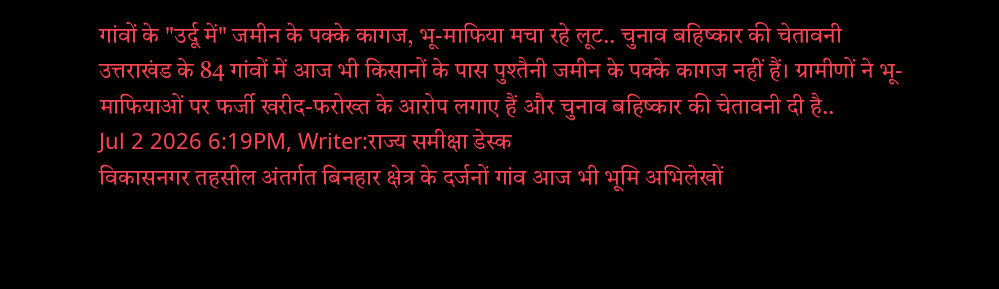गांवों के "उर्दू में" जमीन के पक्के कागज, भू-माफिया मचा रहे लूट.. चुनाव बहिष्कार की चेतावनी
उत्तराखंड के 84 गांवों में आज भी किसानों के पास पुश्तैनी जमीन के पक्के कागज नहीं हैं। ग्रामीणों ने भू-माफियाओं पर फर्जी खरीद-फरोख्त के आरोप लगाए हैं और चुनाव बहिष्कार की चेतावनी दी है..
Jul 2 2026 6:19PM, Writer:राज्य समीक्षा डेस्क
विकासनगर तहसील अंतर्गत बिनहार क्षेत्र के दर्जनों गांव आज भी भूमि अभिलेखों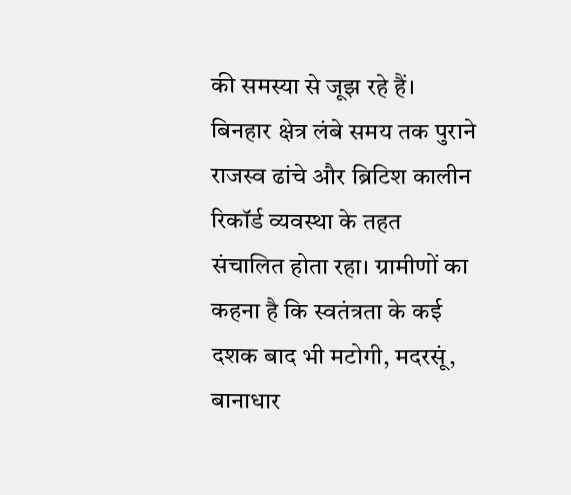की समस्या से जूझ रहे हैं। बिनहार क्षेत्र लंबे समय तक पुराने राजस्व ढांचे और ब्रिटिश कालीन रिकॉर्ड व्यवस्था के तहत संचालित होता रहा। ग्रामीणों का कहना है कि स्वतंत्रता के कई दशक बाद भी मटोगी, मदरसूं, बानाधार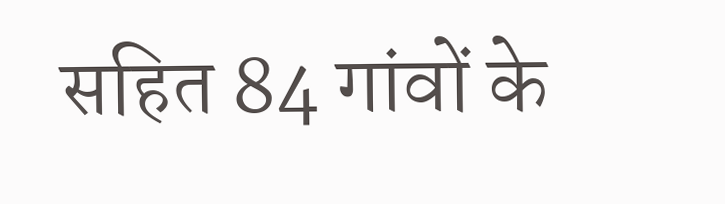सहित 84 गांवों के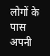लोगों के पास अपनी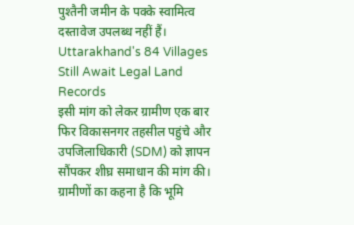पुश्तैनी जमीन के पक्के स्वामित्व दस्तावेज उपलब्ध नहीं हैं।
Uttarakhand's 84 Villages Still Await Legal Land Records
इसी मांग को लेकर ग्रामीण एक बार फिर विकासनगर तहसील पहुंचे और उपजिलाधिकारी (SDM) को ज्ञापन सौंपकर शीघ्र समाधान की मांग की। ग्रामीणों का कहना है कि भूमि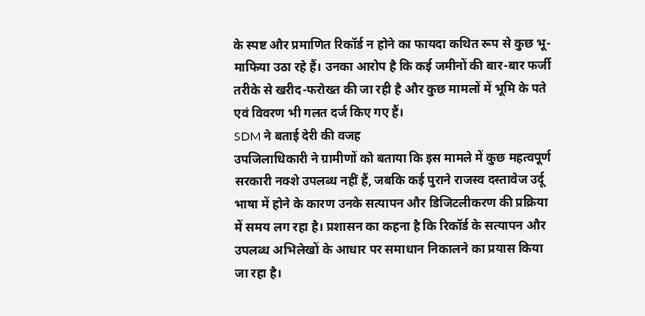के स्पष्ट और प्रमाणित रिकॉर्ड न होने का फायदा कथित रूप से कुछ भू-माफिया उठा रहे हैं। उनका आरोप है कि कई जमीनों की बार-बार फर्जी तरीके से खरीद-फरोख्त की जा रही है और कुछ मामलों में भूमि के पते एवं विवरण भी गलत दर्ज किए गए हैं।
SDM ने बताई देरी की वजह
उपजिलाधिकारी ने ग्रामीणों को बताया कि इस मामले में कुछ महत्वपूर्ण सरकारी नक्शे उपलब्ध नहीं हैं, जबकि कई पुराने राजस्व दस्तावेज उर्दू भाषा में होने के कारण उनके सत्यापन और डिजिटलीकरण की प्रक्रिया में समय लग रहा है। प्रशासन का कहना है कि रिकॉर्ड के सत्यापन और उपलब्ध अभिलेखों के आधार पर समाधान निकालने का प्रयास किया जा रहा है।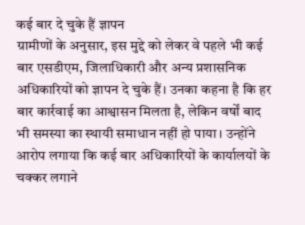कई बार दे चुके हैं ज्ञापन
ग्रामीणों के अनुसार, इस मुद्दे को लेकर वे पहले भी कई बार एसडीएम, जिलाधिकारी और अन्य प्रशासनिक अधिकारियों को ज्ञापन दे चुके हैं। उनका कहना है कि हर बार कार्रवाई का आश्वासन मिलता है, लेकिन वर्षों बाद भी समस्या का स्थायी समाधान नहीं हो पाया। उन्होंने आरोप लगाया कि कई बार अधिकारियों के कार्यालयों के चक्कर लगाने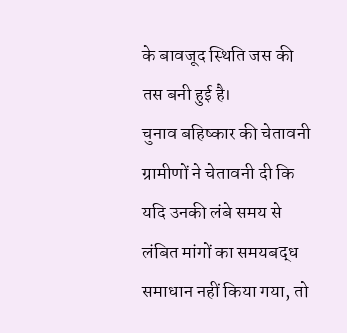के बावजूद स्थिति जस की तस बनी हुई है।
चुनाव बहिष्कार की चेतावनी
ग्रामीणों ने चेतावनी दी कि यदि उनकी लंबे समय से लंबित मांगों का समयबद्ध समाधान नहीं किया गया, तो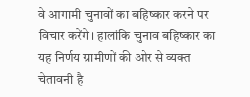वे आगामी चुनावों का बहिष्कार करने पर विचार करेंगे। हालांकि चुनाव बहिष्कार का यह निर्णय ग्रामीणों की ओर से व्यक्त चेतावनी है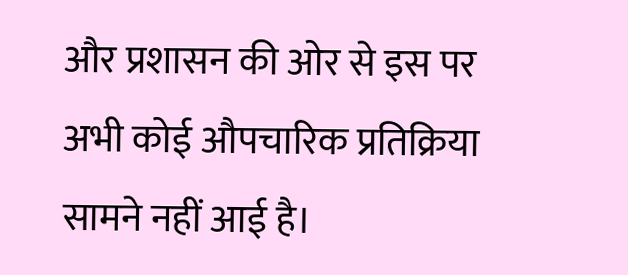और प्रशासन की ओर से इस पर अभी कोई औपचारिक प्रतिक्रिया सामने नहीं आई है।